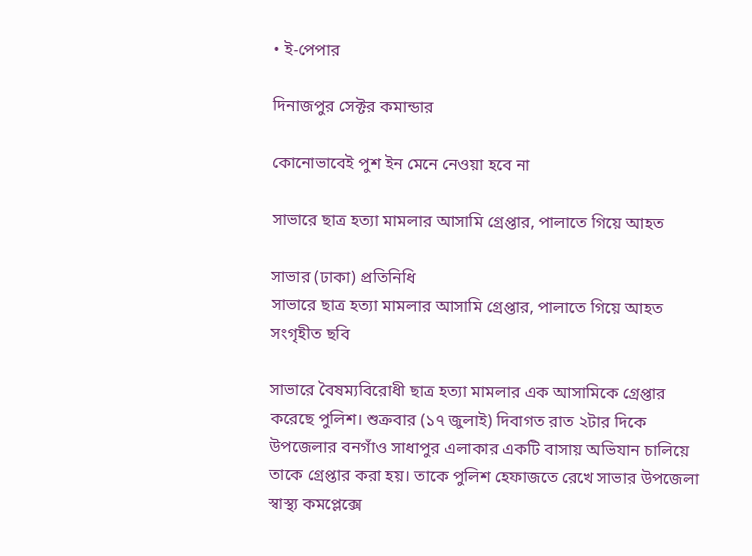• ই-পেপার

দিনাজপুর সেক্টর কমান্ডার

কোনোভাবেই পুশ ইন মেনে নেওয়া হবে না

সাভারে ছাত্র হত্যা মামলার আসামি গ্রেপ্তার, পালাতে গিয়ে আহত

সাভার (ঢাকা) প্রতিনিধি
সাভারে ছাত্র হত্যা মামলার আসামি গ্রেপ্তার, পালাতে গিয়ে আহত
সংগৃহীত ছবি

সাভারে বৈষম্যবিরোধী ছাত্র হত্যা মামলার এক আসামিকে গ্রেপ্তার করেছে পুলিশ। শুক্রবার (১৭ জুলাই) দিবাগত রাত ২টার দিকে উপজেলার বনগাঁও সাধাপুর এলাকার একটি বাসায় অভিযান চালিয়ে তাকে গ্রেপ্তার করা হয়। তাকে পুলিশ হেফাজতে রেখে সাভার উপজেলা স্বাস্থ্য কমপ্লেক্সে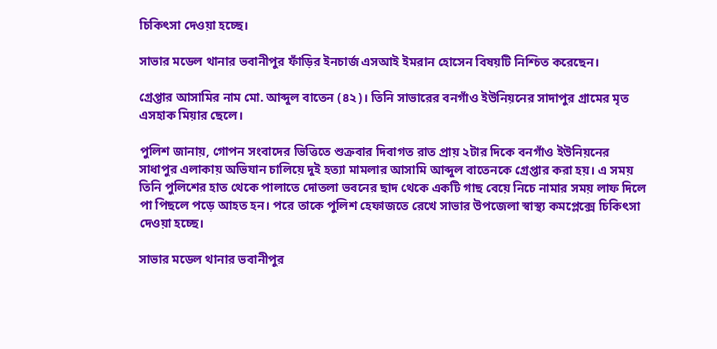চিকিৎসা দেওয়া হচ্ছে।

সাভার মডেল থানার ভবানীপুর ফাঁড়ির ইনচার্জ এসআই ইমরান হোসেন বিষয়টি নিশ্চিত করেছেন।

গ্রেপ্তার আসামির নাম মো. আব্দুল বাতেন (৪২)। তিনি সাভারের বনগাঁও ইউনিয়নের সাদাপুর গ্রামের মৃত এসহাক মিয়ার ছেলে।

পুলিশ জানায়, গোপন সংবাদের ভিত্তিতে শুক্রবার দিবাগত রাত প্রায় ২টার দিকে বনগাঁও ইউনিয়নের সাধাপুর এলাকায় অভিযান চালিয়ে দুই হত্যা মামলার আসামি আব্দুল বাতেনকে গ্রেপ্তার করা হয়। এ সময় তিনি পুলিশের হাত থেকে পালাতে দোতলা ভবনের ছাদ থেকে একটি গাছ বেয়ে নিচে নামার সময় লাফ দিলে পা পিছলে পড়ে আহত হন। পরে তাকে পুলিশ হেফাজতে রেখে সাভার উপজেলা স্বাস্থ্য কমপ্লেক্সে চিকিৎসা দেওয়া হচ্ছে।

সাভার মডেল থানার ভবানীপুর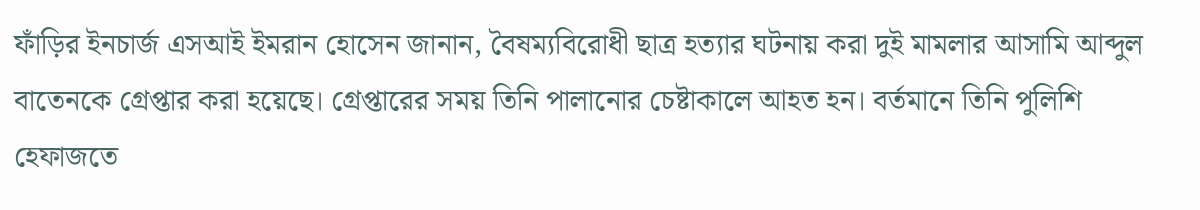ফাঁড়ির ইনচার্জ এসআই ইমরান হোসেন জানান, বৈষম্যবিরোধী ছাত্র হত্যার ঘটনায় করা দুই মামলার আসামি আব্দুল বাতেনকে গ্রেপ্তার করা হয়েছে। গ্রেপ্তারের সময় তিনি পালানোর চেষ্টাকালে আহত হন। বর্তমানে তিনি পুলিশি হেফাজতে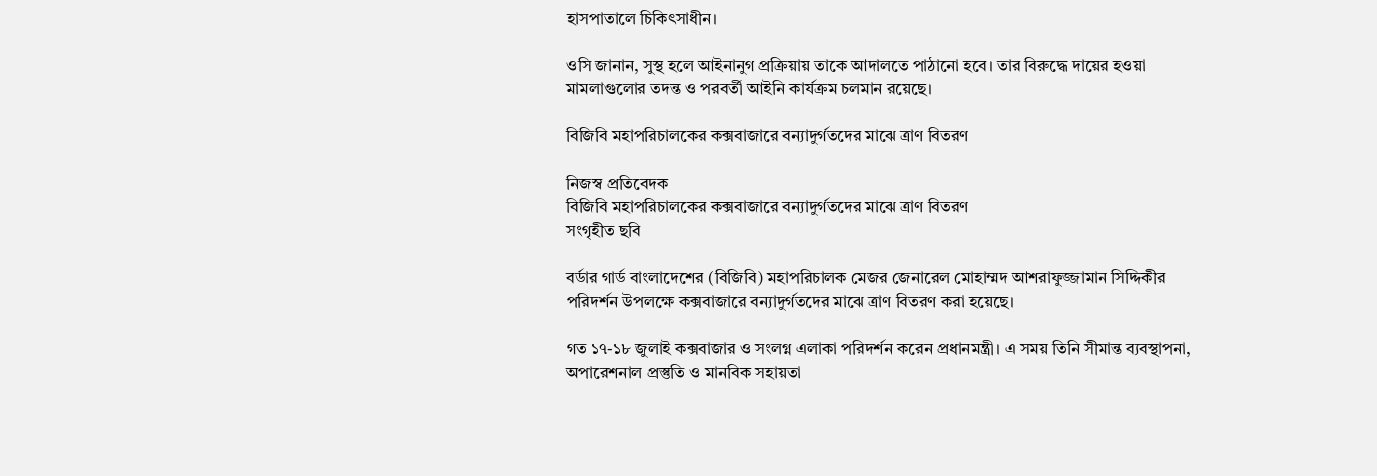হাসপাতালে চিকিৎসাধীন।

ওসি জানান, সুস্থ হলে আইনানুগ প্রক্রিয়ায় তাকে আদালতে পাঠানো হবে। তার বিরুদ্ধে দায়ের হওয়া মামলাগুলোর তদন্ত ও পরবর্তী আইনি কার্যক্রম চলমান রয়েছে।

বিজিবি মহাপরিচালকের কক্সবাজারে বন্যাদুর্গতদের মাঝে ত্রাণ বিতরণ

নিজস্ব প্রতিবেদক
বিজিবি মহাপরিচালকের কক্সবাজারে বন্যাদুর্গতদের মাঝে ত্রাণ বিতরণ
সংগৃহীত ছবি

বর্ডার গার্ড বাংলাদেশের (বিজিবি) মহাপরিচালক মেজর জেনারেল মোহাম্মদ আশরাফুজ্জামান সিদ্দিকীর পরিদর্শন উপলক্ষে কক্সবাজারে বন্যাদুর্গতদের মাঝে ত্রাণ বিতরণ করা হয়েছে।

গত ১৭-১৮ জুলাই কক্সবাজার ও সংলগ্ন এলাকা পরিদর্শন করেন প্রধানমন্ত্রী। এ সময় তিনি সীমান্ত ব্যবস্থাপনা, অপারেশনাল প্রস্তুতি ও মানবিক সহায়তা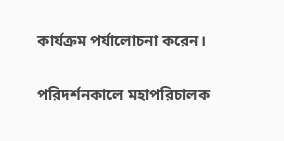কার্যক্রম পর্যালোচনা করেন।

পরিদর্শনকালে মহাপরিচালক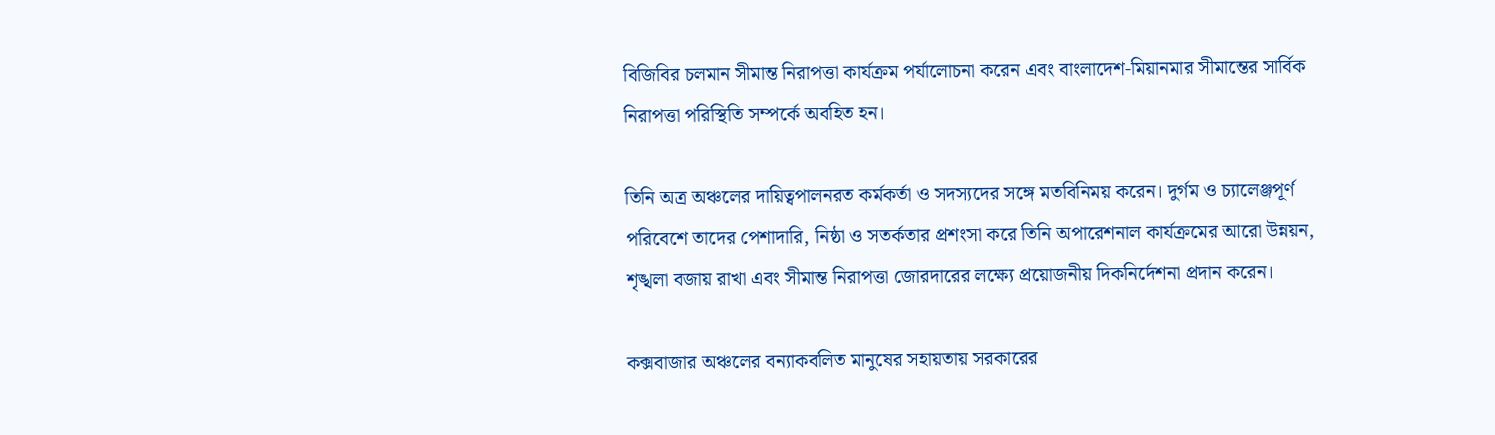বিজিবির চলমান সীমান্ত নিরাপত্তা কার্যক্রম পর্যালোচনা করেন এবং বাংলাদেশ-মিয়ানমার সীমান্তের সার্বিক নিরাপত্তা পরিস্থিতি সম্পর্কে অবহিত হন।

তিনি অত্র অঞ্চলের দায়িত্বপালনরত কর্মকর্তা ও সদস্যদের সঙ্গে মতবিনিময় করেন। দুর্গম ও চ্যালেঞ্জপূর্ণ পরিবেশে তাদের পেশাদারি, নিষ্ঠা ও সতর্কতার প্রশংসা করে তিনি অপারেশনাল কার্যক্রমের আরো উন্নয়ন, শৃঙ্খলা বজায় রাখা এবং সীমান্ত নিরাপত্তা জোরদারের লক্ষ্যে প্রয়োজনীয় দিকনির্দেশনা প্রদান করেন।

কক্সবাজার অঞ্চলের বন্যাকবলিত মানুষের সহায়তায় সরকারের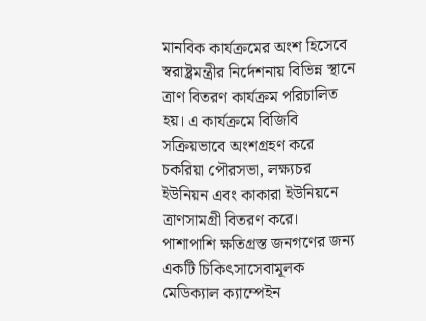মানবিক কার্যক্রমের অংশ হিসেবে স্বরাষ্ট্রমন্ত্রীর নির্দেশনায় বিভিন্ন স্থানে ত্রাণ বিতরণ কার্যক্রম পরিচালিত হয়। এ কার্যক্রমে বিজিবি সক্রিয়ভাবে অংশগ্রহণ করে চকরিয়া পৌরসভা, লক্ষ্যচর  ইউনিয়ন এবং কাকারা ইউনিয়নে ত্রাণসামগ্রী বিতরণ করে। পাশাপাশি ক্ষতিগ্রস্ত জনগণের জন্য একটি চিকিৎসাসেবামূলক মেডিক্যাল ক্যাম্পেইন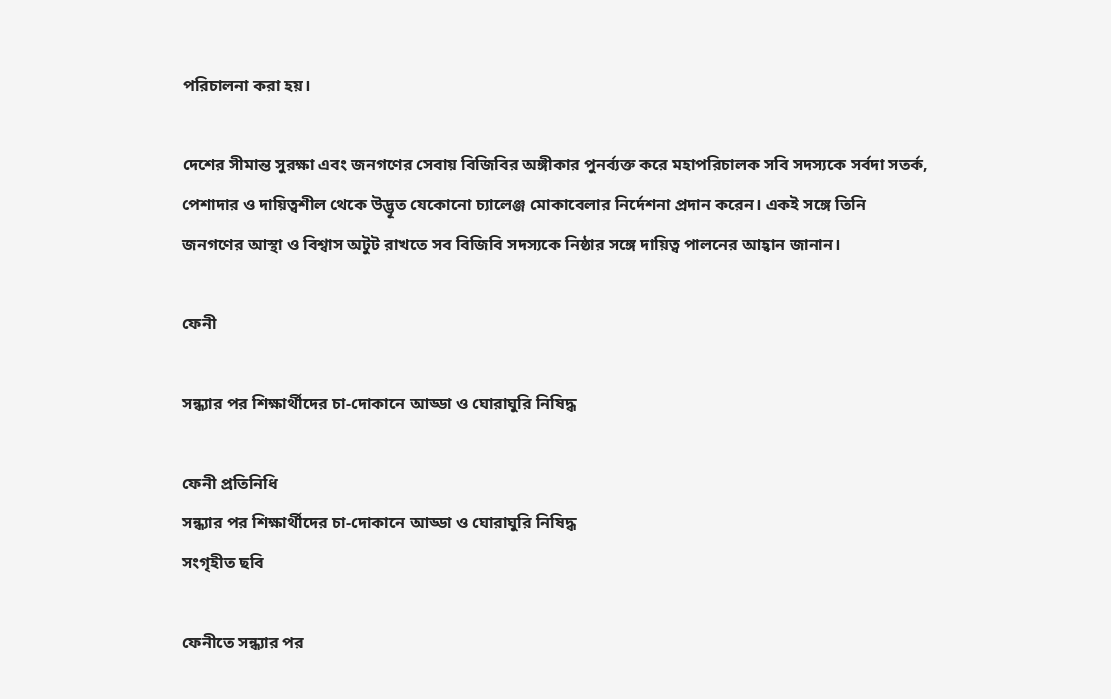পরিচালনা করা হয়।

দেশের সীমান্ত সুরক্ষা এবং জনগণের সেবায় বিজিবির অঙ্গীকার পুনর্ব্যক্ত করে মহাপরিচালক সবি সদস্যকে সর্বদা সতর্ক, পেশাদার ও দায়িত্বশীল থেকে উদ্ভূত যেকোনো চ্যালেঞ্জ মোকাবেলার নির্দেশনা প্রদান করেন। একই সঙ্গে তিনি জনগণের আস্থা ও বিশ্বাস অটুট রাখতে সব বিজিবি সদস্যকে নিষ্ঠার সঙ্গে দায়িত্ব পালনের আহ্বান জানান।

ফেনী

সন্ধ্যার পর শিক্ষার্থীদের চা-দোকানে আড্ডা ও ঘোরাঘুরি নিষিদ্ধ

ফেনী প্রতিনিধি
সন্ধ্যার পর শিক্ষার্থীদের চা-দোকানে আড্ডা ও ঘোরাঘুরি নিষিদ্ধ
সংগৃহীত ছবি

ফেনীতে সন্ধ্যার পর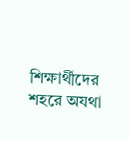শিক্ষার্থীদের শহরে অযথা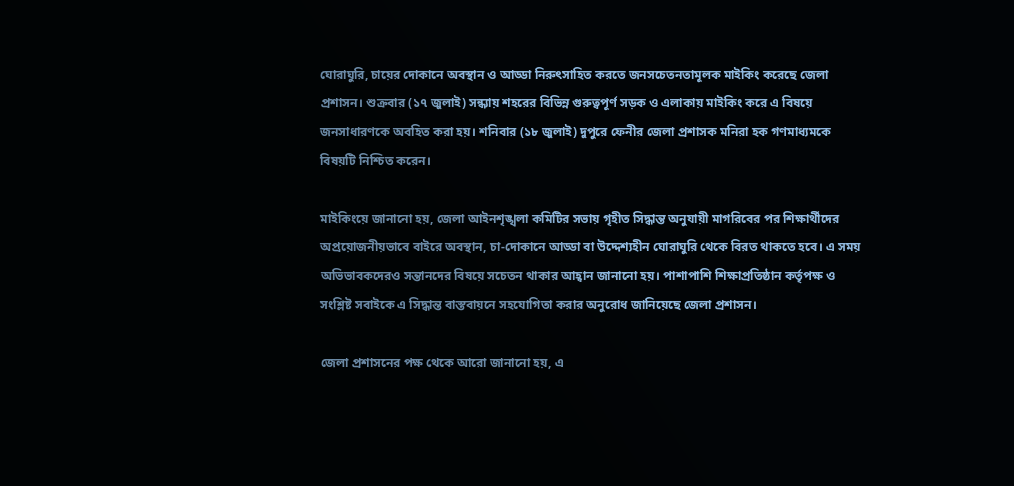ঘোরাঘুরি, চায়ের দোকানে অবস্থান ও আড্ডা নিরুৎসাহিত করতে জনসচেতনতামূলক মাইকিং করেছে জেলা প্রশাসন। শুক্রবার (১৭ জুলাই) সন্ধ্যায় শহরের বিভিন্ন গুরুত্বপূর্ণ সড়ক ও এলাকায় মাইকিং করে এ বিষয়ে জনসাধারণকে অবহিত করা হয়। শনিবার (১৮ জুলাই) দুপুরে ফেনীর জেলা প্রশাসক মনিরা হক গণমাধ্যমকে বিষয়টি নিশ্চিত করেন।

মাইকিংয়ে জানানো হয়, জেলা আইনশৃঙ্খলা কমিটির সভায় গৃহীত সিদ্ধান্ত অনুযায়ী মাগরিবের পর শিক্ষার্থীদের অপ্রয়োজনীয়ভাবে বাইরে অবস্থান, চা-দোকানে আড্ডা বা উদ্দেশ্যহীন ঘোরাঘুরি থেকে বিরত থাকতে হবে। এ সময় অভিভাবকদেরও সন্তানদের বিষয়ে সচেতন থাকার আহ্বান জানানো হয়। পাশাপাশি শিক্ষাপ্রতিষ্ঠান কর্তৃপক্ষ ও সংশ্লিষ্ট সবাইকে এ সিদ্ধান্ত বাস্তবায়নে সহযোগিতা করার অনুরোধ জানিয়েছে জেলা প্রশাসন।

জেলা প্রশাসনের পক্ষ থেকে আরো জানানো হয়, এ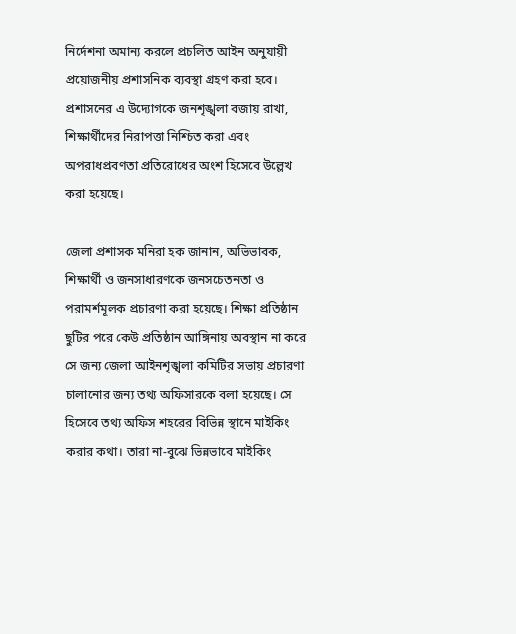নির্দেশনা অমান্য করলে প্রচলিত আইন অনুযায়ী প্রয়োজনীয় প্রশাসনিক ব্যবস্থা গ্রহণ করা হবে। প্রশাসনের এ উদ্যোগকে জনশৃঙ্খলা বজায় রাখা, শিক্ষার্থীদের নিরাপত্তা নিশ্চিত করা এবং অপরাধপ্রবণতা প্রতিরোধের অংশ হিসেবে উল্লেখ করা হয়েছে।

জেলা প্রশাসক মনিরা হক জানান, অভিভাবক, শিক্ষার্থী ও জনসাধারণকে জনসচেতনতা ও পরামর্শমূলক প্রচারণা করা হয়েছে। শিক্ষা প্রতিষ্ঠান ছুটির পরে কেউ প্রতিষ্ঠান আঙ্গিনায় অবস্থান না করে সে জন্য জেলা আইনশৃঙ্খলা কমিটির সভায় প্রচারণা চালানোর জন্য তথ্য অফিসারকে বলা হয়েছে। সে হিসেবে তথ্য অফিস শহরের বিভিন্ন স্থানে মাইকিং করার কথা। তারা না-বুঝে ভিন্নভাবে মাইকিং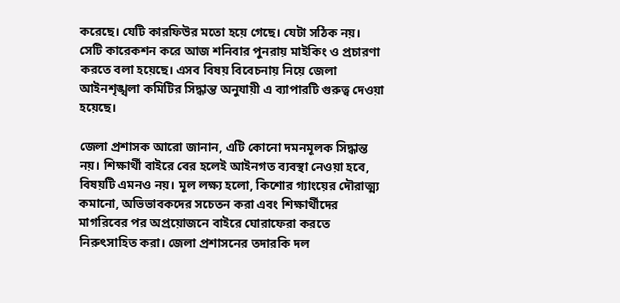করেছে। যেটি কারফিউর মতো হয়ে গেছে। যেটা সঠিক নয়। সেটি কারেকশন করে আজ শনিবার পুনরায় মাইকিং ও প্রচারণা করতে বলা হয়েছে। এসব বিষয় বিবেচনায় নিয়ে জেলা আইনশৃঙ্খলা কমিটির সিদ্ধান্ত অনুযায়ী এ ব্যাপারটি গুরুত্ব দেওয়া হয়েছে।

জেলা প্রশাসক আরো জানান, এটি কোনো দমনমূলক সিদ্ধান্ত নয়। শিক্ষার্থী বাইরে বের হলেই আইনগত ব্যবস্থা নেওয়া হবে, বিষয়টি এমনও নয়। মূল লক্ষ্য হলো, কিশোর গ্যাংয়ের দৌরাত্ম্য কমানো, অভিভাবকদের সচেতন করা এবং শিক্ষার্থীদের মাগরিবের পর অপ্রয়োজনে বাইরে ঘোরাফেরা করতে নিরুৎসাহিত করা। জেলা প্রশাসনের তদারকি দল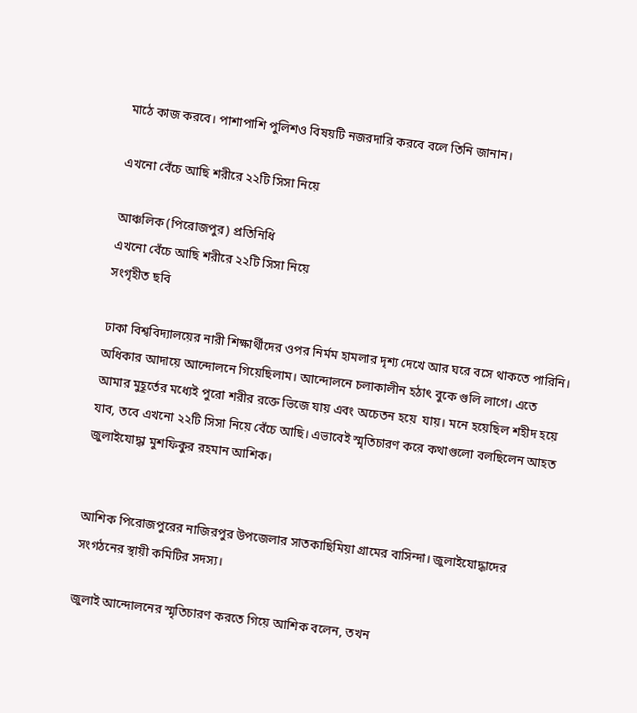মাঠে কাজ করবে। পাশাপাশি পুলিশও বিষয়টি নজরদারি করবে বলে তিনি জানান।

এখনো বেঁচে আছি শরীরে ২২টি সিসা নিয়ে

আঞ্চলিক (পিরোজপুর) প্রতিনিধি
এখনো বেঁচে আছি শরীরে ২২টি সিসা নিয়ে
সংগৃহীত ছবি

ঢাকা বিশ্ববিদ্যালয়ের নারী শিক্ষার্থীদের ওপর নির্মম হামলার দৃশ্য দেখে আর ঘরে বসে থাকতে পারিনি। অধিকার আদায়ে আন্দোলনে গিয়েছিলাম। আন্দোলনে চলাকালীন হঠাৎ বুকে গুলি লাগে। এতে আমার মুহূর্তের মধ্যেই পুরো শরীর রক্তে ভিজে যায় এবং অচেতন হয়ে  যায়। মনে হয়েছিল শহীদ হয়ে যাব, তবে এখনো ২২টি সিসা নিয়ে বেঁচে আছি। এভাবেই স্মৃতিচারণ করে কথাগুলো বলছিলেন আহত জুলাইযোদ্ধা মুশফিকুর রহমান আশিক।


আশিক পিরোজপুরের নাজিরপুর উপজেলার সাতকাছিমিয়া গ্রামের বাসিন্দা। জুলাইযোদ্ধাদের সংগঠনের স্থায়ী কমিটির সদস্য।

জুলাই আন্দোলনের স্মৃতিচারণ করতে গিয়ে আশিক বলেন, তখন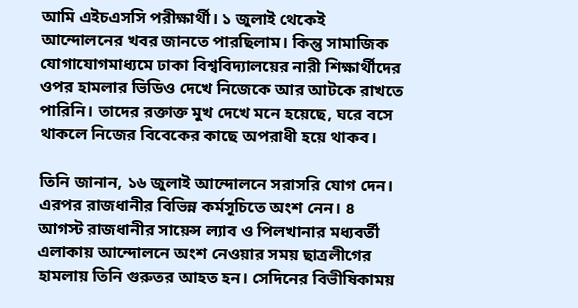আমি এইচএসসি পরীক্ষার্থী। ১ জুলাই থেকেই আন্দোলনের খবর জানতে পারছিলাম। কিন্তু সামাজিক যোগাযোগমাধ্যমে ঢাকা বিশ্ববিদ্যালয়ের নারী শিক্ষার্থীদের ওপর হামলার ভিডিও দেখে নিজেকে আর আটকে রাখতে পারিনি। তাদের রক্তাক্ত মুখ দেখে মনে হয়েছে, ঘরে বসে থাকলে নিজের বিবেকের কাছে অপরাধী হয়ে থাকব।

তিনি জানান, ১৬ জুলাই আন্দোলনে সরাসরি যোগ দেন। এরপর রাজধানীর বিভিন্ন কর্মসূচিতে অংশ নেন। ৪ আগস্ট রাজধানীর সায়েন্স ল্যাব ও পিলখানার মধ্যবর্তী এলাকায় আন্দোলনে অংশ নেওয়ার সময় ছাত্রলীগের হামলায় তিনি গুরুতর আহত হন। সেদিনের বিভীষিকাময়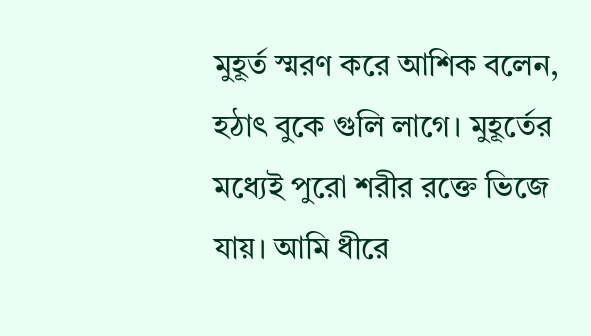মুহূর্ত স্মরণ করে আশিক বলেন, হঠাৎ বুকে গুলি লাগে। মুহূর্তের মধ্যেই পুরো শরীর রক্তে ভিজে যায়। আমি ধীরে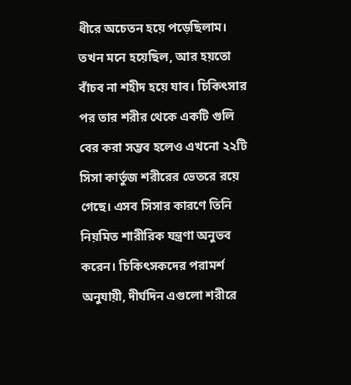ধীরে অচেতন হয়ে পড়েছিলাম। তখন মনে হয়েছিল, আর হয়তো বাঁচব না শহীদ হয়ে যাব। চিকিৎসার পর তার শরীর থেকে একটি গুলি বের করা সম্ভব হলেও এখনো ২২টি সিসা কার্তুজ শরীরের ভেতরে রয়ে গেছে। এসব সিসার কারণে তিনি নিয়মিত শারীরিক যন্ত্রণা অনুভব করেন। চিকিৎসকদের পরামর্শ অনুযায়ী, দীর্ঘদিন এগুলো শরীরে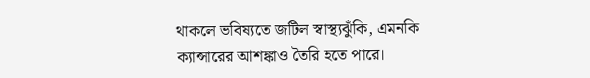থাকলে ভবিষ্যতে জটিল স্বাস্থ্যঝুঁকি, এমনকি ক্যান্সারের আশঙ্কাও তৈরি হতে পারে।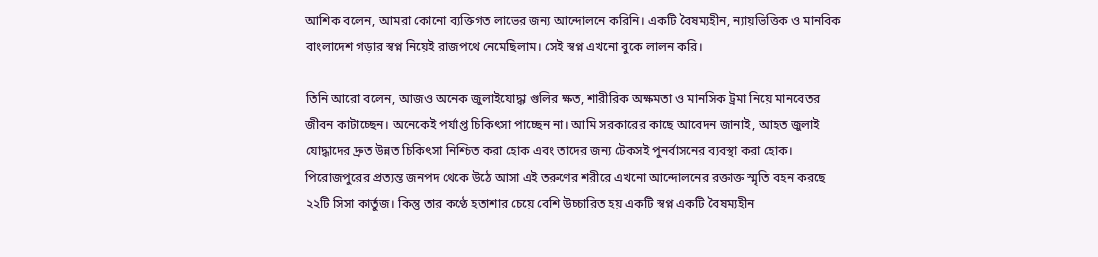আশিক বলেন, আমরা কোনো ব্যক্তিগত লাভের জন্য আন্দোলনে করিনি। একটি বৈষম্যহীন, ন্যায়ভিত্তিক ও মানবিক বাংলাদেশ গড়ার স্বপ্ন নিয়েই রাজপথে নেমেছিলাম। সেই স্বপ্ন এখনো বুকে লালন করি।

তিনি আরো বলেন, আজও অনেক জুলাইযোদ্ধা গুলির ক্ষত, শারীরিক অক্ষমতা ও মানসিক ট্রমা নিয়ে মানবেতর জীবন কাটাচ্ছেন। অনেকেই পর্যাপ্ত চিকিৎসা পাচ্ছেন না। আমি সরকারের কাছে আবেদন জানাই, আহত জুলাই যোদ্ধাদের দ্রুত উন্নত চিকিৎসা নিশ্চিত করা হোক এবং তাদের জন্য টেকসই পুনর্বাসনের ব্যবস্থা করা হোক। পিরোজপুরের প্রত্যন্ত জনপদ থেকে উঠে আসা এই তরুণের শরীরে এখনো আন্দোলনের রক্তাক্ত স্মৃতি বহন করছে ২২টি সিসা কার্তুজ। কিন্তু তার কণ্ঠে হতাশার চেয়ে বেশি উচ্চারিত হয় একটি স্বপ্ন একটি বৈষম্যহীন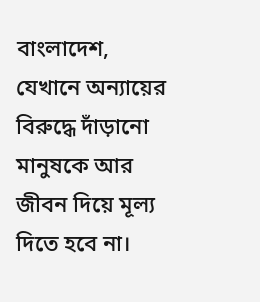বাংলাদেশ, যেখানে অন্যায়ের বিরুদ্ধে দাঁড়ানো মানুষকে আর জীবন দিয়ে মূল্য দিতে হবে না।